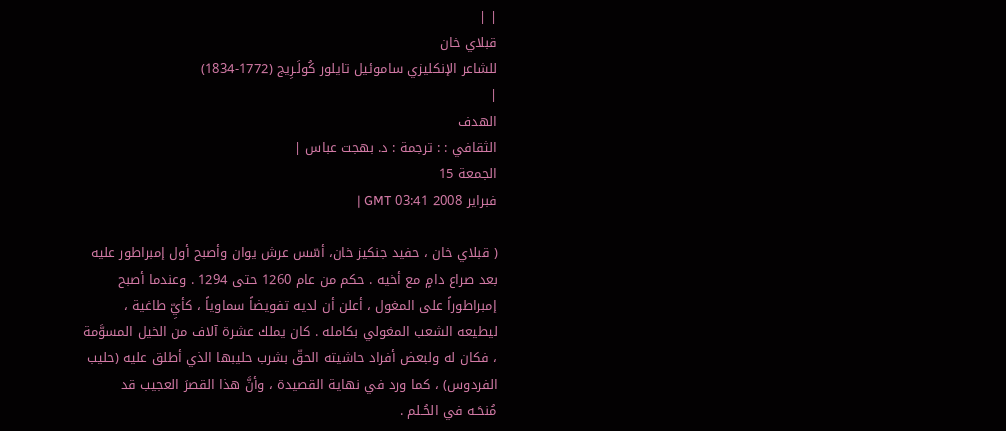| |
قبلاي خان
للشاعر الإنكليزي ساموئيل تايلور كُولَـرِيج (1772-1834)
|
الهدف
الثقافي : : ترجمة : د. بهجت عباس |
الجمعة 15
فبراير 2008 03:41 GMT |

( قبلاي خان ، حفيد جنكيز خان، أسّس عرش يوان وأصبح أول إمبراطور عليه
بعد صراع دامٍ مع أخيه . حكم من عام 1260 حتى 1294 . وعندما أصبح
إمبراطوراً على المغول ، أعلن أن لديه تفويضاً سماوياً ، كأيِّ طاغية ،
ليطيعه الشعب المغولي بكامله . كان يملك عشرة آلاف من الخيل المسوَّمة
، فكان له ولبعض أفراد حاشيته الحقّ بشرب حليبها الذي أطلق عليه (حليب
الفردوس) ، كما ورد في نهاية القصيدة ، وأنَّ هذا القصرَ العجيب قد
مُنحَـه في الحُـلم .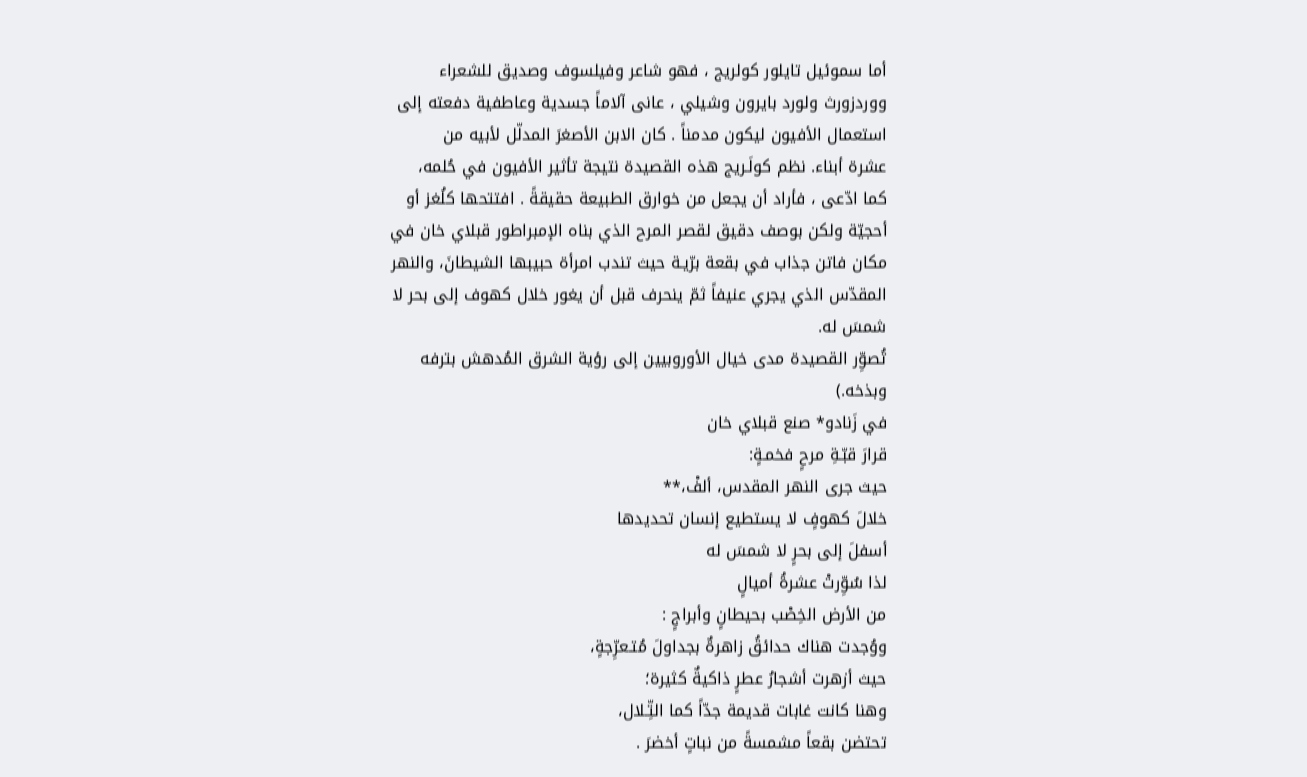أما سموئيل تايلور كولريج ، فهو شاعر وفيلسوف وصديق للشعراء
ووردزورث ولورد بايرون وشيلي ، عانى آلاماً جسدية وعاطفية دفعته إلى
استعمال الأفيون ليكون مدمناً . كان الابن الأصغرَ المدلّل لأبيه من
عشرة أبناء. نظم كولَـريج هذه القصيدة نتيجة تأثير الأفيون في حُلمه،
كما ادّعى ، فأراد أن يجعل من خوارق الطبيعة حقيقةً . افتتحها كلُغز أو
أحجيّة ولكن بوصف دقيق لقصر المرح الذي بناه الإمبراطور قبلاي خان في
مكان فاتن جذاب في بقعة برّيـة حيث تندب امرأة حبيبها الشيطانَ، والنهر
المقدّس الذي يجري عنيفاً ثمّ ينحرف قبل أن يغور خلال كهوف إلى بحر لا
شمسَ له.
تُصوِّر القصيدة مدى خيال الأوروبيين إلى رؤية الشرق المُدهش بترفه
وبذخه.)
في زَنادو* صنع قبلاي خان
قرارَ قبّـةِ مرحٍ فخمـةٍ:
حيث جرى النهر المقدس، ألفْ،**
خلالَ كهوفٍ لا يستطيع إنسان تحديدها
أسفلَ إلى بحرٍ لا شمسَ له
لذا سُوِّرتْ عشرةُ أميالٍ
من الأرض الخِصْب بحيطانٍ وأبراجٍ :
ووُجدت هناك حدائقُ زاهرةٌ بجداولَ مُتـعرِّجةٍ،
حيث أزهرت أشجارُ عطرٍ ذاكيةٌ كثيرة؛
وهنا كانت غابات قديمة جدّاً كما التِّـلال،
تحتضن بقعاً مشمسةً من نباتٍ أخضرَ .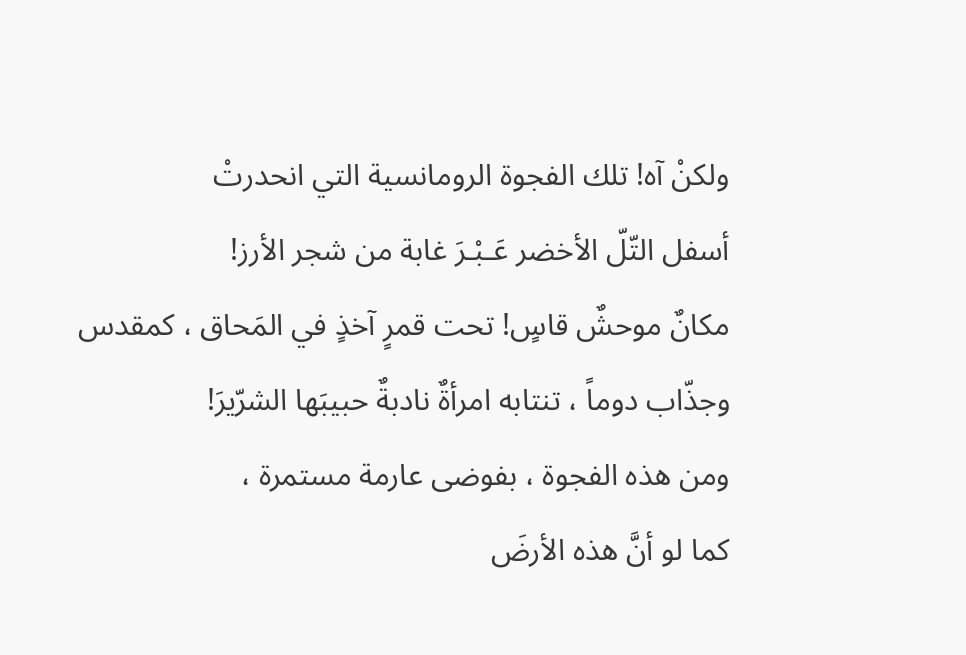ولكنْ آه! تلك الفجوة الرومانسية التي انحدرتْ
أسفل التّلّ الأخضر عَـبْـرَ غابة من شجر الأرز!
مكانٌ موحشٌ قاسٍ! تحت قمرٍ آخذٍ في المَحاق ، كمقدس
وجذّاب دوماً ، تنتابه امرأةٌ نادبةٌ حبيبَها الشرّيرَ!
ومن هذه الفجوة ، بفوضى عارمة مستمرة ،
كما لو أنَّ هذه الأرضَ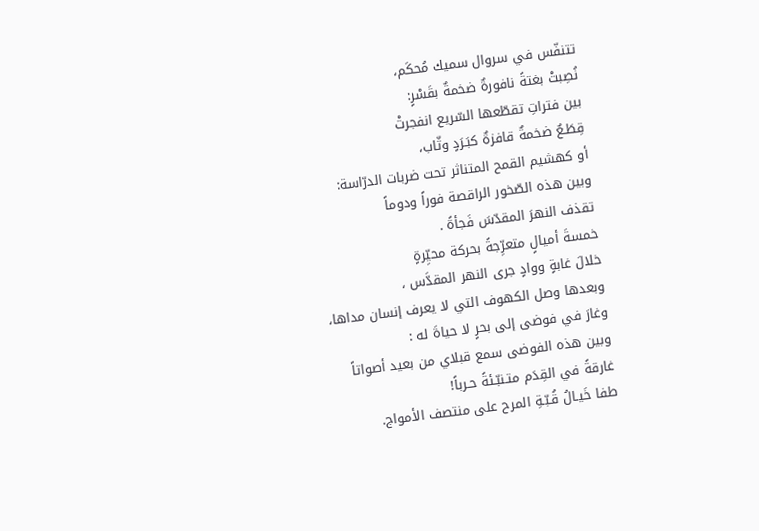تتنفّس في سروال سميك مُحكَم،
نُصِبتْ بغتةً نافورةٌ ضخمةٌ بقَسْرٍ:
بين فتراتِ تقطّعها السّريع انفجرتْ
قِطَـعٌ ضخمةٌ قافزةٌ كبَـرَدٍ وثّاب،
أو كهشيم القمح المتناثر تحت ضربات الدرّاسة:
وبين هذه الصّخور الراقصة فوراً ودوماً
تقذف النهرَ المقدّسَ فَجأةً .
خمسةَ أميالٍ متعرِّجةً بحركة محيِّرةٍ
خلالَ غابةٍ ووادٍ جرى النهر المقدَّس ،
وبعدها وصل الكهوف التي لا يعرف إنسان مداها،
وغارَ في فوضى إلى بحرٍ لا حياةَ له :
وبين هذه الفوضى سمع قبلاي من بعيد أصواتاً
غارقةً في القِدَم متـنبّـئةً حـرباً!
طفا خَيـالُ قُـبّـةِ المرح على منتصف الأمواج.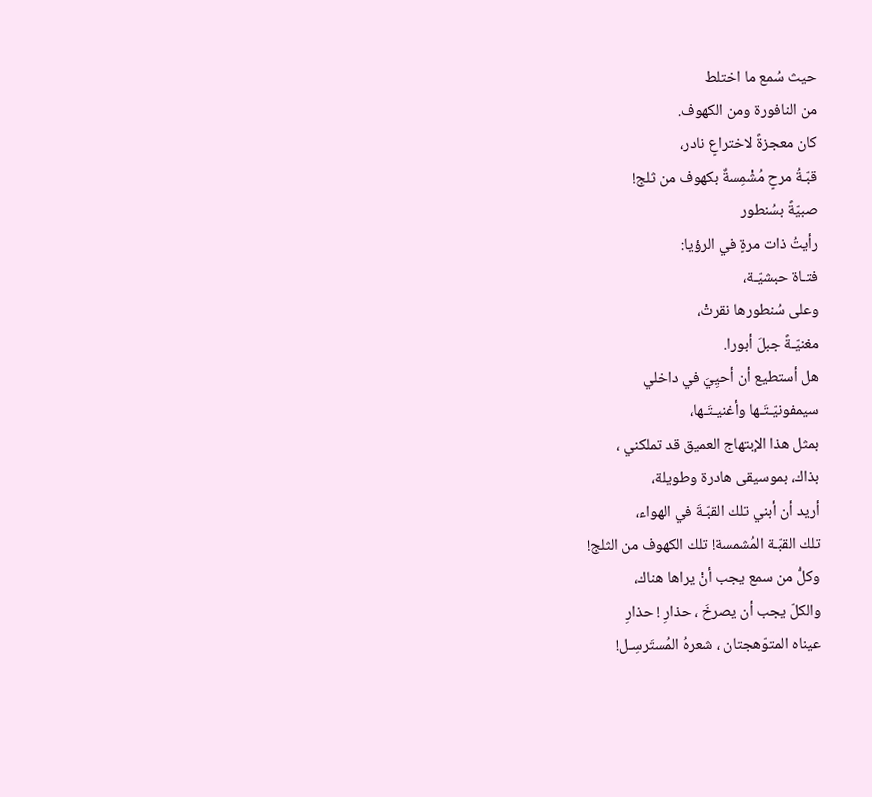حيث سُمع ما اختلط
من النافورة ومن الكهوف.
كان معجزةً لاختراعٍ نادر،
قبّـةُ مرحٍ مُشْمِسةٌ بكهوف من ثلج!
صبيّةً بسُنطور
رأيتُ ذات مرةٍ في الرؤيا:
فتـاة حبشيّـة،
وعلى سُنطورها نقرتْ،
مغنيّـةً جبلَ أبورا.
هل أستطيع أن أحيِيَ في داخلي
سيمفونيّـتَـها وأغنيـتَـها،
بمثل هذا الإبتهاج العميق قد تملكني ،
بذاك، بموسيقى هادرة وطويلة،
أريد أن أبني تلك القبّـةَ في الهواء،
تلك القبّـة المُشمسة! تلك الكهوف من الثلج!
وكلُّ من سمع يجب أنْ يراها هناك،
والكلّ يجب أن يصرخَ ، حذارِ ! حذارِ
عيناه المتوّهجتان ، شعرهُ المُستَرسِـل!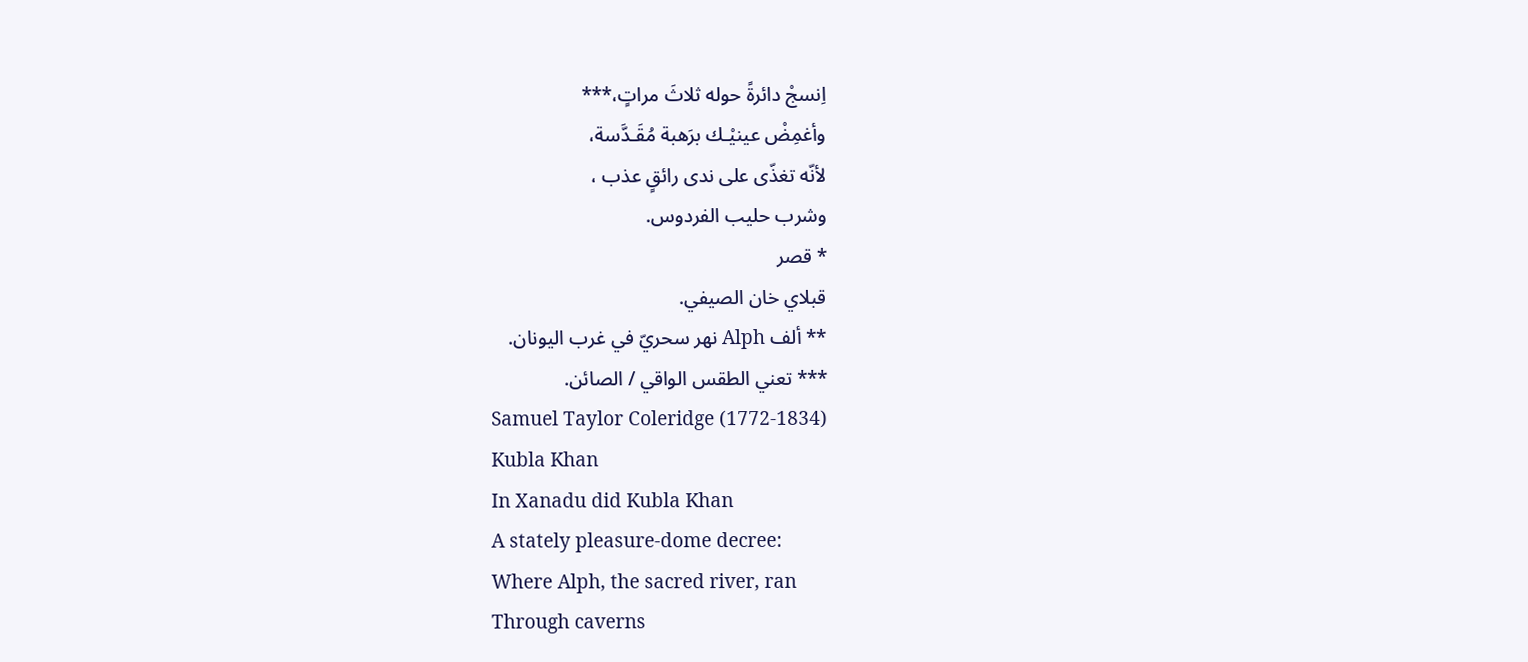اِنسجْ دائرةً حوله ثلاثَ مراتٍ،***
وأغمِضْ عينيْـك برَهبة مُقَـدَّسة،
لأنّه تغذّى على ندى رائقٍ عذب ،
وشرب حليب الفردوس.
* قصر
قبلاي خان الصيفي.
** ألف Alph نهر سحريّ في غرب اليونان.
*** تعني الطقس الواقي / الصائن.
Samuel Taylor Coleridge (1772-1834)
Kubla Khan
In Xanadu did Kubla Khan
A stately pleasure-dome decree:
Where Alph, the sacred river, ran
Through caverns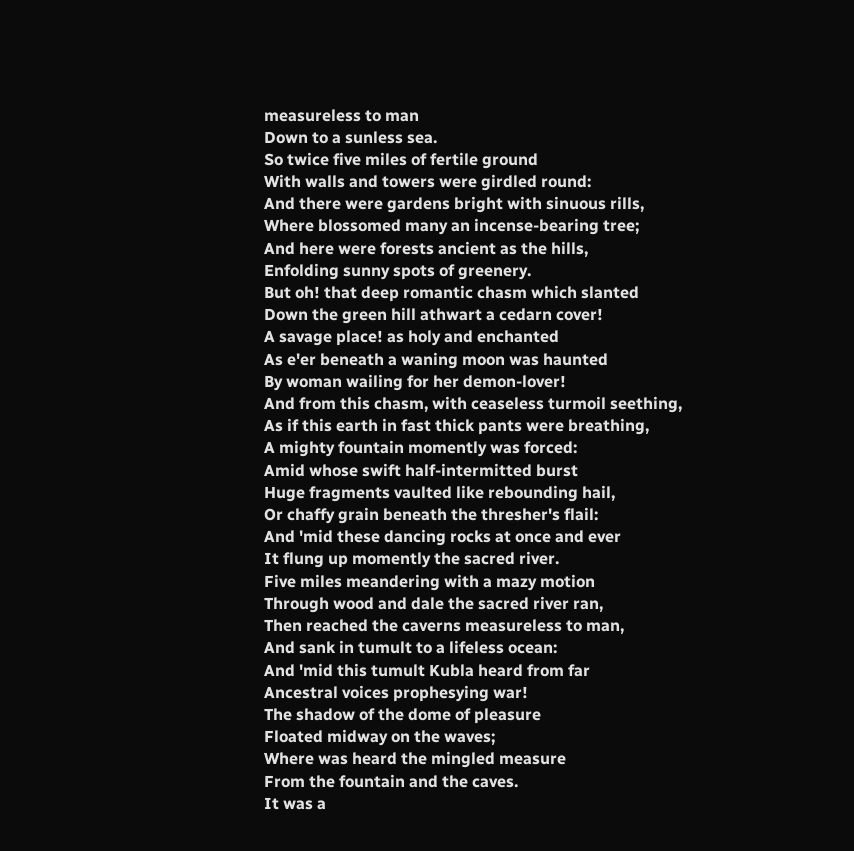measureless to man
Down to a sunless sea.
So twice five miles of fertile ground
With walls and towers were girdled round:
And there were gardens bright with sinuous rills,
Where blossomed many an incense-bearing tree;
And here were forests ancient as the hills,
Enfolding sunny spots of greenery.
But oh! that deep romantic chasm which slanted
Down the green hill athwart a cedarn cover!
A savage place! as holy and enchanted
As e'er beneath a waning moon was haunted
By woman wailing for her demon-lover!
And from this chasm, with ceaseless turmoil seething,
As if this earth in fast thick pants were breathing,
A mighty fountain momently was forced:
Amid whose swift half-intermitted burst
Huge fragments vaulted like rebounding hail,
Or chaffy grain beneath the thresher's flail:
And 'mid these dancing rocks at once and ever
It flung up momently the sacred river.
Five miles meandering with a mazy motion
Through wood and dale the sacred river ran,
Then reached the caverns measureless to man,
And sank in tumult to a lifeless ocean:
And 'mid this tumult Kubla heard from far
Ancestral voices prophesying war!
The shadow of the dome of pleasure
Floated midway on the waves;
Where was heard the mingled measure
From the fountain and the caves.
It was a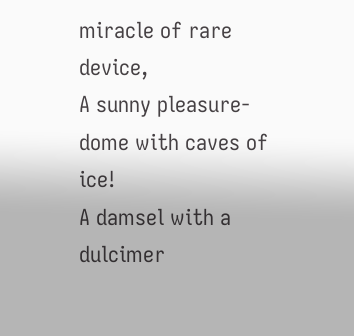miracle of rare device,
A sunny pleasure-dome with caves of ice!
A damsel with a dulcimer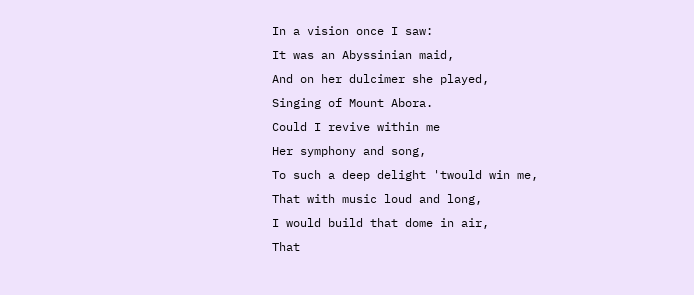In a vision once I saw:
It was an Abyssinian maid,
And on her dulcimer she played,
Singing of Mount Abora.
Could I revive within me
Her symphony and song,
To such a deep delight 'twould win me,
That with music loud and long,
I would build that dome in air,
That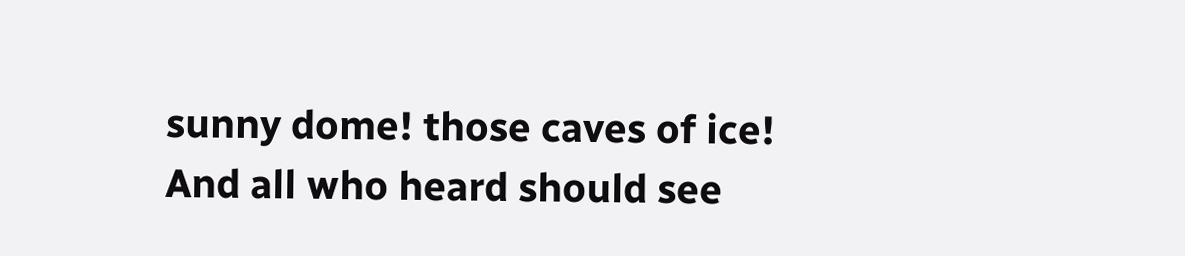sunny dome! those caves of ice!
And all who heard should see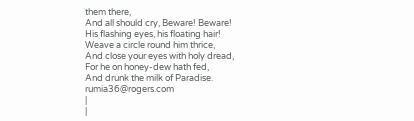them there,
And all should cry, Beware! Beware!
His flashing eyes, his floating hair!
Weave a circle round him thrice,
And close your eyes with holy dread,
For he on honey-dew hath fed,
And drunk the milk of Paradise.
rumia36@rogers.com
|
|